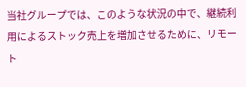当社グループでは、このような状況の中で、継続利用によるストック売上を増加させるために、リモート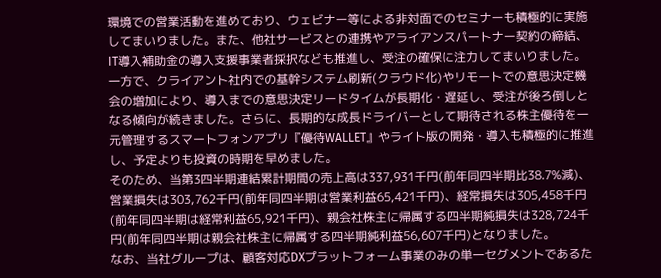環境での営業活動を進めており、ウェビナー等による非対面でのセミナーも積極的に実施してまいりました。また、他社サービスとの連携やアライアンスパートナー契約の締結、IT導入補助金の導入支援事業者採択なども推進し、受注の確保に注力してまいりました。一方で、クライアント社内での基幹システム刷新(クラウド化)やリモートでの意思決定機会の増加により、導入までの意思決定リードタイムが長期化・遅延し、受注が後ろ倒しとなる傾向が続きました。さらに、長期的な成長ドライバーとして期待される株主優待を一元管理するスマートフォンアプリ『優待WALLET』やライト版の開発・導入も積極的に推進し、予定よりも投資の時期を早めました。
そのため、当第3四半期連結累計期間の売上高は337,931千円(前年同四半期比38.7%減)、営業損失は303,762千円(前年同四半期は営業利益65,421千円)、経常損失は305,458千円(前年同四半期は経常利益65,921千円)、親会社株主に帰属する四半期純損失は328,724千円(前年同四半期は親会社株主に帰属する四半期純利益56,607千円)となりました。
なお、当社グループは、顧客対応DXプラットフォーム事業のみの単一セグメントであるた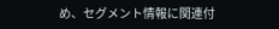め、セグメント情報に関連付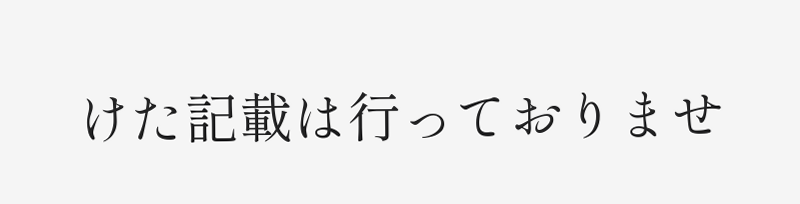けた記載は行っておりませ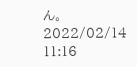ん。
2022/02/14 11:16